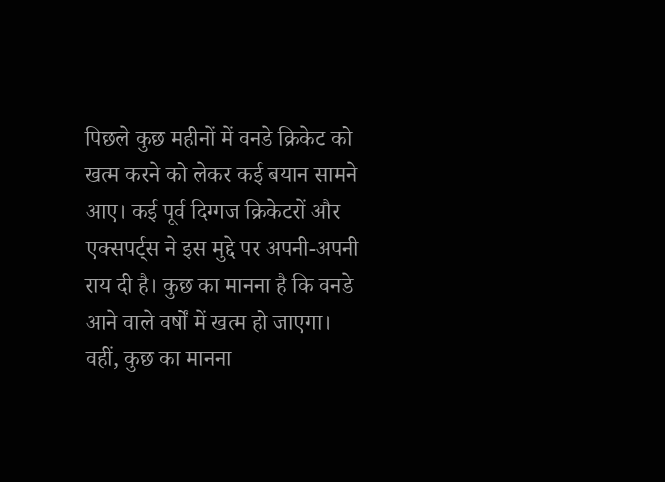पिछले कुछ महीनों में वनडे क्रिकेट को खत्म करने को लेकर कई बयान सामने आए। कई पूर्व दिग्गज क्रिकेटरों और एक्सपर्ट्स ने इस मुद्दे पर अपनी-अपनी राय दी है। कुछ का मानना है कि वनडे आने वाले वर्षों में खत्म हो जाएगा। वहीं, कुछ का मानना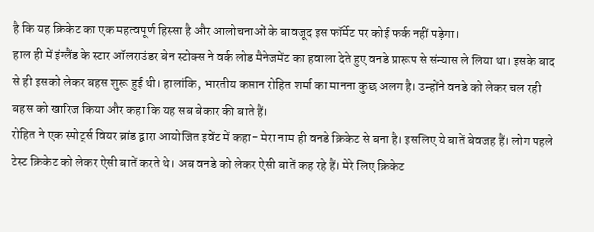है कि यह क्रिकेट का एक महत्वपूर्ण हिस्सा है और आलोचनाओं के बावजूद इस फॉर्मेट पर कोई फर्क नहीं पड़ेगा।
हाल ही में इंग्लैंड के स्टार ऑलराउंडर बेन स्टोक्स ने वर्क लोड मैनेजमेंट का हवाला देते हुए वनडे प्रारूप से संन्यास ले लिया था। इसके बाद से ही इसको लेकर बहस शुरू हुई थी। हालांकि, भारतीय कप्तान रोहित शर्मा का मानना कुछ अलग है। उन्होंने वनडे को लेकर चल रही बहस को खारिज किया और कहा कि यह सब बेकार की बाते हैं।
रोहित ने एक स्पोर्ट्स वियर ब्रांड द्वारा आयोजित इवेंट में कहा- मेरा नाम ही वनडे क्रिकेट से बना है। इसलिए ये बातें बेवजह हैं। लोग पहले टेस्ट क्रिकेट को लेकर ऐसी बातें करते थे। अब वनडे को लेकर ऐसी बातें कह रहे हैं। मेरे लिए क्रिकेट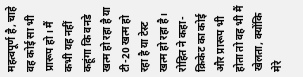महत्वपूर्ण है, चाहे वह कोई सा भी प्रारूप हो। मैं कभी यह नहीं कहूंगा कि वनडे खत्म हो रहा है या टी-20 खत्म हो रहा है या टेस्ट खत्म हो रहा है।
रोहित ने कहा- क्रिकेट का कोई और प्रारूप भी होता तो वह भी मैं खेलता, क्योंकि मेरे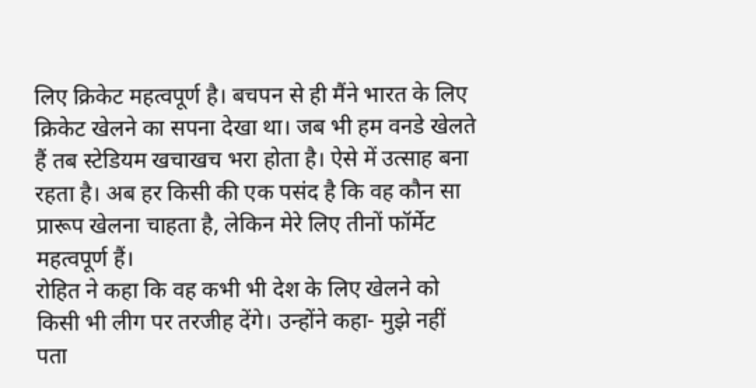लिए क्रिकेट महत्वपूर्ण है। बचपन से ही मैंने भारत के लिए क्रिकेट खेलने का सपना देखा था। जब भी हम वनडे खेलते हैं तब स्टेडियम खचाखच भरा होता है। ऐसे में उत्साह बना रहता है। अब हर किसी की एक पसंद है कि वह कौन सा प्रारूप खेलना चाहता है, लेकिन मेरे लिए तीनों फॉर्मेट महत्वपूर्ण हैं।
रोहित ने कहा कि वह कभी भी देश के लिए खेलने को किसी भी लीग पर तरजीह देंगे। उन्होंने कहा- मुझे नहीं पता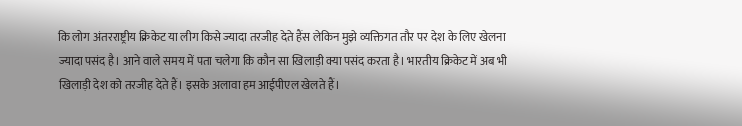कि लोग अंतरराष्ट्रीय क्रिकेट या लीग किसे ज्यादा तरजीह देते हैंस लेकिन मुझे व्यक्तिगत तौर पर देश के लिए खेलना ज्यादा पसंद है। आने वाले समय में पता चलेगा कि कौन सा खिलाड़ी क्या पसंद करता है। भारतीय क्रिकेट में अब भी खिलाड़ी देश को तरजीह देते हैं। इसके अलावा हम आईपीएल खेलते हैं।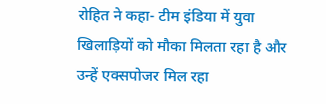रोहित ने कहा- टीम इंडिया में युवा खिलाड़ियों को मौका मिलता रहा है और उन्हें एक्सपोजर मिल रहा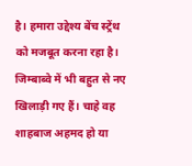है। हमारा उद्देश्य बेंच स्ट्रेंथ को मजबूत करना रहा है। जिम्बाब्वे में भी बहुत से नए खिलाड़ी गए हैं। चाहे वह शाहबाज अहमद हो या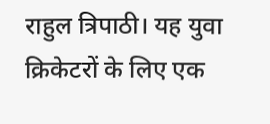राहुल त्रिपाठी। यह युवा क्रिकेटरों के लिए एक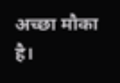अच्छा मौका है।